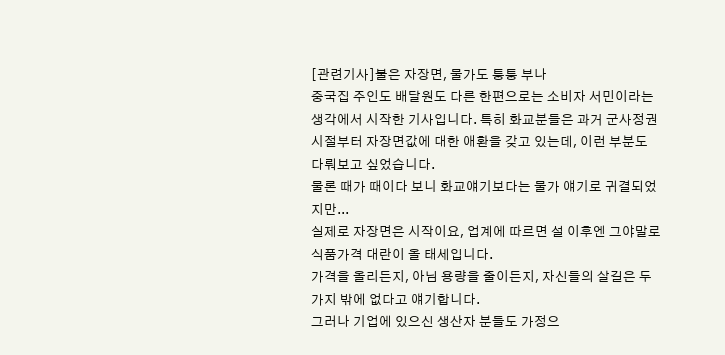[관련기사]불은 자장면, 물가도 퉁퉁 부나
중국집 주인도 배달원도 다른 한편으로는 소비자 서민이라는 생각에서 시작한 기사입니다. 특히 화교분들은 과거 군사정권 시절부터 자장면값에 대한 애환을 갖고 있는데, 이런 부분도 다뤄보고 싶었습니다.
물론 때가 때이다 보니 화교얘기보다는 물가 얘기로 귀결되었지만...
실제로 자장면은 시작이요, 업계에 따르면 설 이후엔 그야말로 식품가격 대란이 올 태세입니다.
가격을 올리든지, 아님 용량을 줄이든지, 자신들의 살길은 두 가지 밖에 없다고 얘기합니다.
그러나 기업에 있으신 생산자 분들도 가정으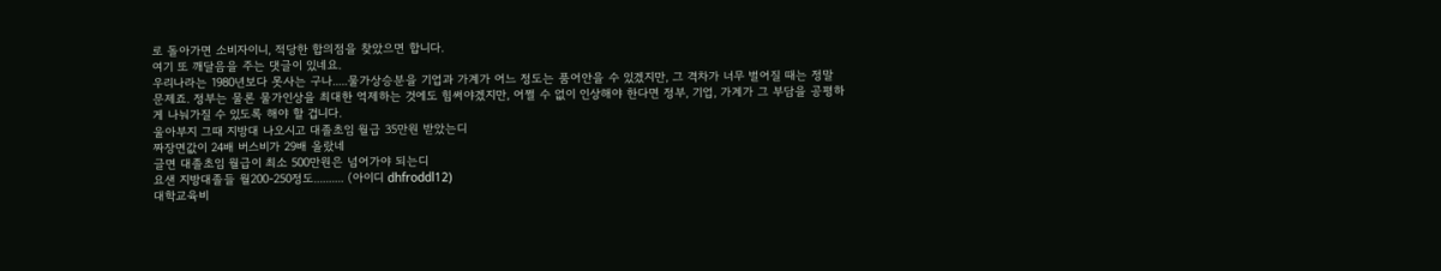로 돌아가면 소비자이니, 적당한 합의점을 찾았으면 합니다.
여기 또 깨달음을 주는 댓글이 있네요.
우리나라는 1980년보다 못사는 구나.....물가상승분을 기업과 가계가 어느 정도는 품어안을 수 있겠지만, 그 격차가 너무 벌어질 때는 정말 문제죠. 정부는 물론 물가인상을 최대한 억제하는 것에도 힘써야겠지만, 어쩔 수 없이 인상해야 한다면 정부, 기업, 가계가 그 부담을 공평하게 나눠가질 수 있도록 해야 할 겁니다.
울아부지 그때 지방대 나오시고 대졸초임 월급 35만원 받았는디
짜장면값이 24배 버스비가 29배 올랐네
글면 대졸초임 월급이 최소 500만원은 넘어가야 되는디
요샌 지방대졸들 월200-250정도.......... (아이디 dhfroddl12)
대학교육비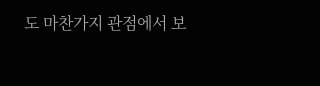도 마찬가지 관점에서 보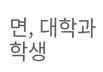면, 대학과 학생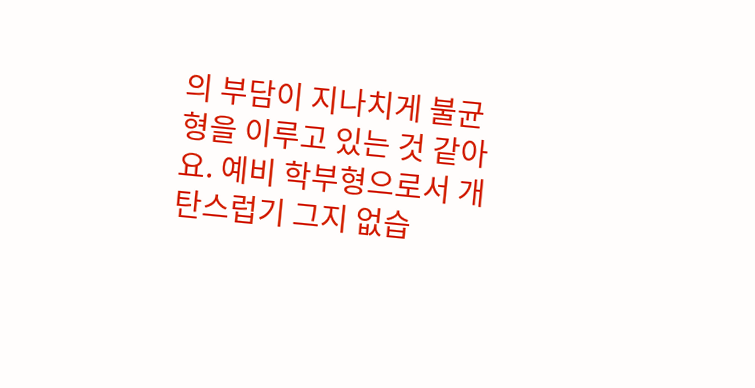의 부담이 지나치게 불균형을 이루고 있는 것 같아요. 예비 학부형으로서 개탄스럽기 그지 없습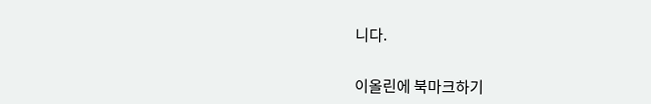니다.


이올린에 북마크하기